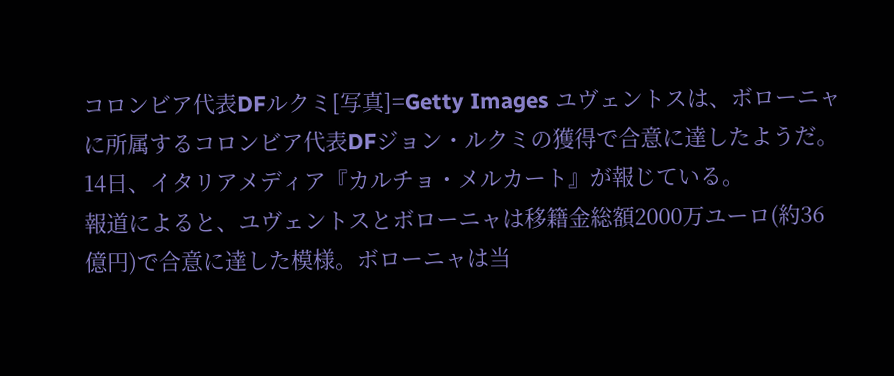コロンビア代表DFルクミ[写真]=Getty Images ユヴェントスは、ボローニャに所属するコロンビア代表DFジョン・ルクミの獲得で合意に達したようだ。14日、イタリアメディア『カルチョ・メルカート』が報じている。
報道によると、ユヴェントスとボローニャは移籍金総額2000万ユーロ(約36億円)で合意に達した模様。ボローニャは当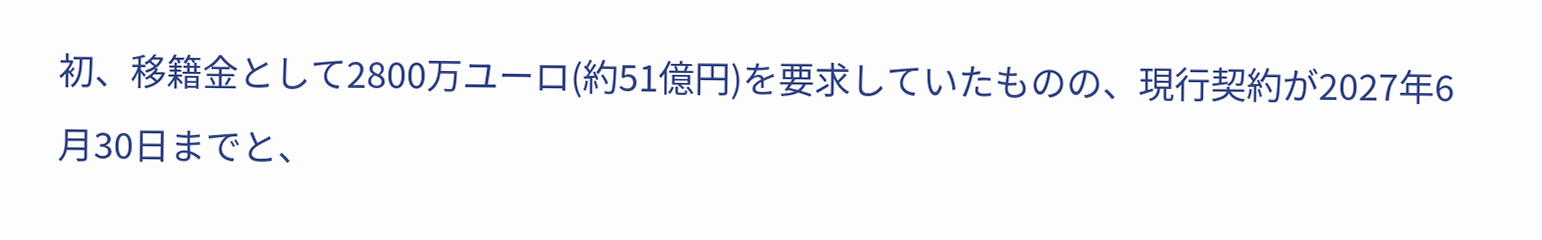初、移籍金として2800万ユーロ(約51億円)を要求していたものの、現行契約が2027年6月30日までと、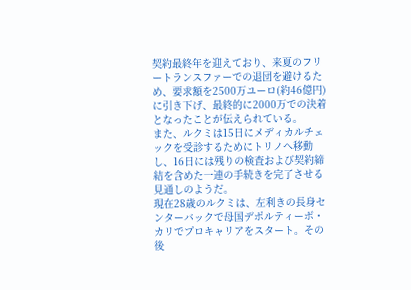契約最終年を迎えており、来夏のフリートランスファーでの退団を避けるため、要求額を2500万ユーロ(約46億円)に引き下げ、最終的に2000万での決着となったことが伝えられている。
また、ルクミは15日にメディカルチェックを受診するためにトリノへ移動し、16日には残りの検査および契約締結を含めた一連の手続きを完了させる見通しのようだ。
現在28歳のルクミは、左利きの長身センターバックで母国デポルティーボ・カリでプロキャリアをスタート。その後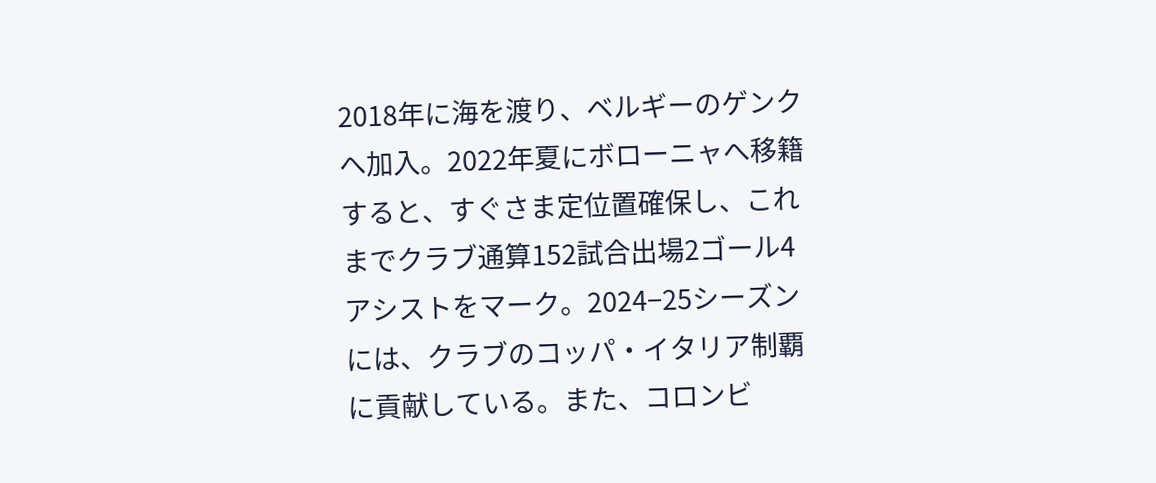2018年に海を渡り、ベルギーのゲンクへ加入。2022年夏にボローニャへ移籍すると、すぐさま定位置確保し、これまでクラブ通算152試合出場2ゴール4アシストをマーク。2024−25シーズンには、クラブのコッパ・イタリア制覇に貢献している。また、コロンビ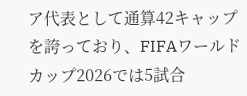ア代表として通算42キャップを誇っており、FIFAワールドカップ2026では5試合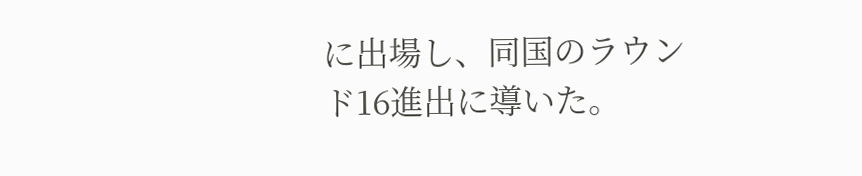に出場し、同国のラウンド16進出に導いた。